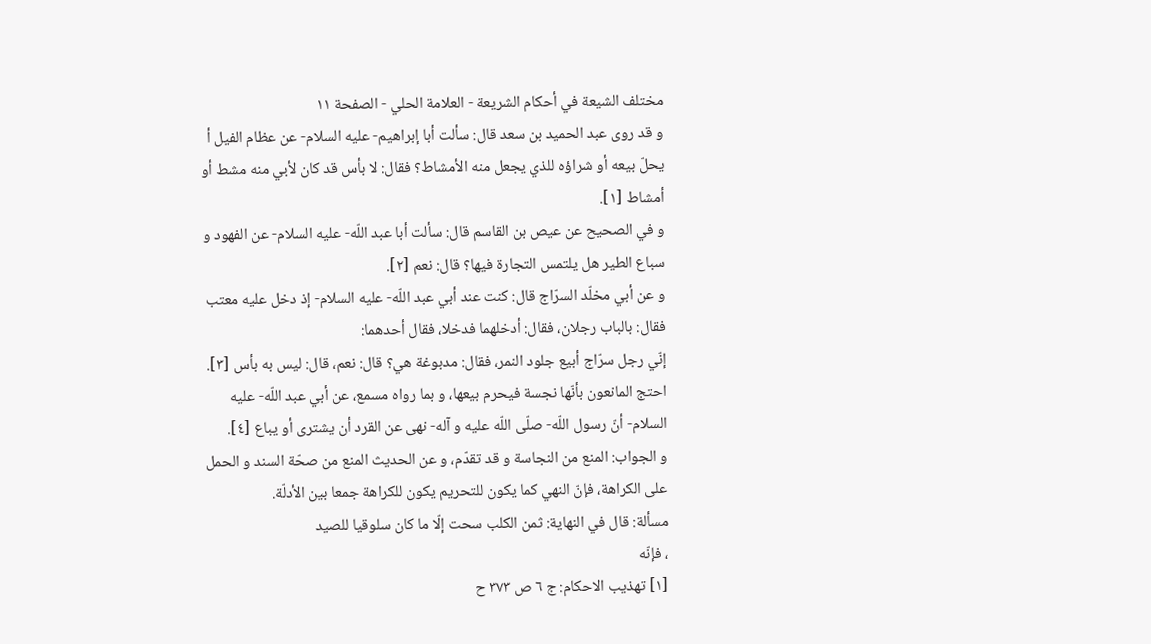مختلف الشيعة في أحكام الشريعة - العلامة الحلي - الصفحة ١١
و قد روى عبد الحميد بن سعد قال: سألت أبا إبراهيم- عليه السلام- عن عظام الفيل أ يحلّ بيعه أو شراؤه للذي يجعل منه الأمشاط؟ فقال: لا بأس قد كان لأبي منه مشط أو أمشاط [١].
و في الصحيح عن عيص بن القاسم قال: سألت أبا عبد اللّه- عليه السلام- عن الفهود و سباع الطير هل يلتمس التجارة فيها؟ قال: نعم [٢].
و عن أبي مخلّد السرّاج قال: كنت عند أبي عبد اللّه- عليه السلام- إذ دخل عليه معتب فقال: بالباب رجلان، فقال: أدخلهما فدخلا، فقال أحدهما:
إنّي رجل سرّاج أبيع جلود النمر، فقال: مدبوغة هي؟ قال: نعم، قال: ليس به بأس [٣].
احتج المانعون بأنّها نجسة فيحرم بيعها، و بما رواه مسمع، عن أبي عبد اللّه- عليه السلام- أنّ رسول اللّه- صلّى اللّه عليه و آله- نهى عن القرد أن يشترى أو يباع [٤].
و الجواب: المنع من النجاسة و قد تقدّم، و عن الحديث المنع من صحّة السند و الحمل على الكراهة، فإنّ النهي كما يكون للتحريم يكون للكراهة جمعا بين الأدلّة.
مسألة: قال في النهاية: ثمن الكلب سحت إلّا ما كان سلوقيا للصيد
، فإنّه
[١] تهذيب الاحكام: ج ٦ ص ٣٧٣ ح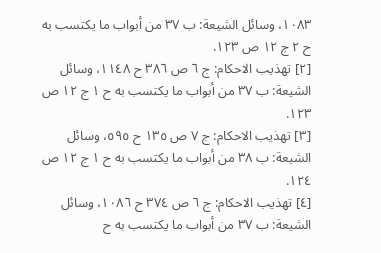١٠٨٣، وسائل الشيعة: ب ٣٧ من أبواب ما يكتسب به ح ٢ ج ١٢ ص ١٢٣.
[٢] تهذيب الاحكام: ج ٦ ص ٣٨٦ ح ١١٤٨، وسائل الشيعة: ب ٣٧ من أبواب ما يكتسب به ح ١ ج ١٢ ص ١٢٣.
[٣] تهذيب الاحكام: ج ٧ ص ١٣٥ ح ٥٩٥، وسائل الشيعة: ب ٣٨ من أبواب ما يكتسب به ح ١ ج ١٢ ص ١٢٤.
[٤] تهذيب الاحكام: ج ٦ ص ٣٧٤ ح ١٠٨٦، وسائل الشيعة: ب ٣٧ من أبواب ما يكتسب به ح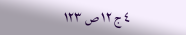٤ ج ١٢ ص ١٢٣